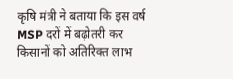कृषि मंत्री ने बताया कि इस वर्ष MSP दरों में बढ़ोतरी कर किसानों को अतिरिक्त लाभ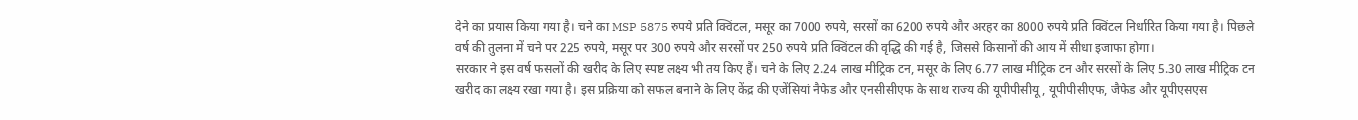देने का प्रयास किया गया है। चने का MSP 5875 रुपये प्रति क्विंटल, मसूर का 7000 रुपये, सरसों का 6200 रुपये और अरहर का 8000 रुपये प्रति क्विंटल निर्धारित किया गया है। पिछले वर्ष की तुलना में चने पर 225 रुपये, मसूर पर 300 रुपये और सरसों पर 250 रुपये प्रति क्विंटल की वृद्धि की गई है, जिससे किसानों की आय में सीधा इजाफा होगा।
सरकार ने इस वर्ष फसलों की खरीद के लिए स्पष्ट लक्ष्य भी तय किए हैं। चने के लिए 2.24 लाख मीट्रिक टन, मसूर के लिए 6.77 लाख मीट्रिक टन और सरसों के लिए 5.30 लाख मीट्रिक टन खरीद का लक्ष्य रखा गया है। इस प्रक्रिया को सफल बनाने के लिए केंद्र की एजेंसियां नैफेड और एनसीसीएफ के साथ राज्य की यूपीपीसीयू, यूपीपीसीएफ, जैफेड और यूपीएसएस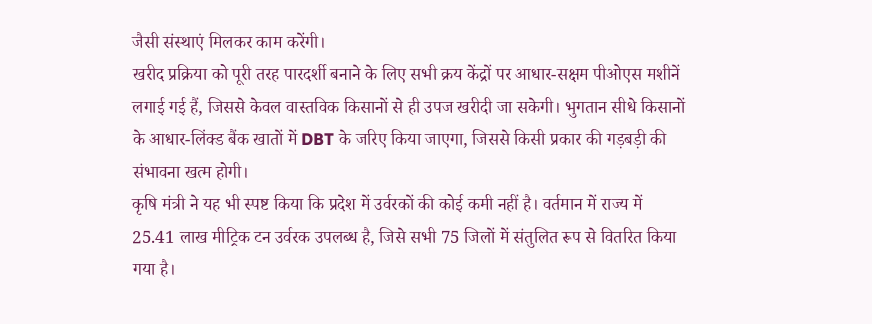जैसी संस्थाएं मिलकर काम करेंगी।
खरीद प्रक्रिया को पूरी तरह पारदर्शी बनाने के लिए सभी क्रय केंद्रों पर आधार-सक्षम पीओएस मशीनें लगाई गई हैं, जिससे केवल वास्तविक किसानों से ही उपज खरीदी जा सकेगी। भुगतान सीधे किसानों के आधार-लिंक्ड बैंक खातों में DBT के जरिए किया जाएगा, जिससे किसी प्रकार की गड़बड़ी की संभावना खत्म होगी।
कृषि मंत्री ने यह भी स्पष्ट किया कि प्रदेश में उर्वरकों की कोई कमी नहीं है। वर्तमान में राज्य में 25.41 लाख मीट्रिक टन उर्वरक उपलब्ध है, जिसे सभी 75 जिलों में संतुलित रूप से वितरित किया गया है।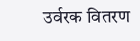उर्वरक वितरण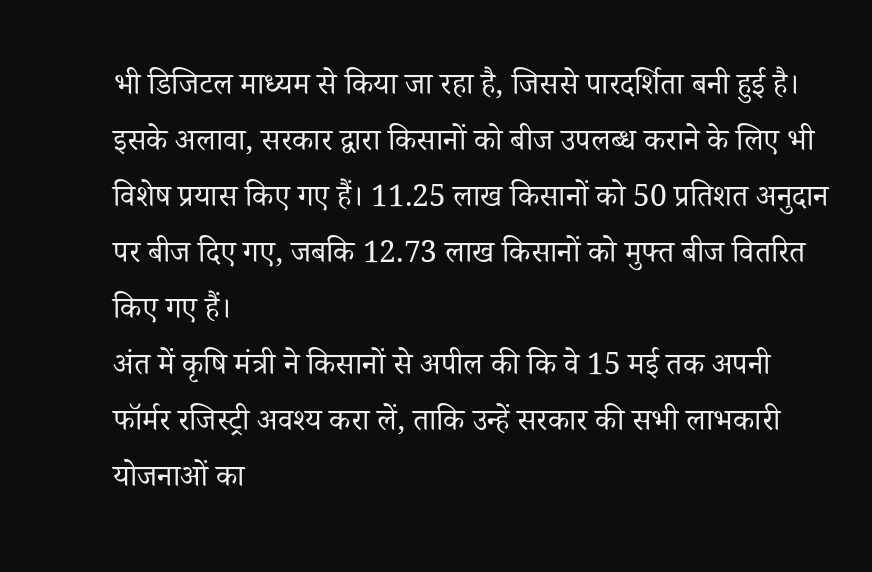भी डिजिटल माध्यम से किया जा रहा है, जिससे पारदर्शिता बनी हुई है।
इसके अलावा, सरकार द्वारा किसानों को बीज उपलब्ध कराने के लिए भी विशेष प्रयास किए गए हैं। 11.25 लाख किसानों को 50 प्रतिशत अनुदान पर बीज दिए गए, जबकि 12.73 लाख किसानों को मुफ्त बीज वितरित किए गए हैं।
अंत में कृषि मंत्री ने किसानों से अपील की कि वे 15 मई तक अपनी फॉर्मर रजिस्ट्री अवश्य करा लें, ताकि उन्हें सरकार की सभी लाभकारी योजनाओं का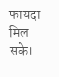फायदा मिल सके।